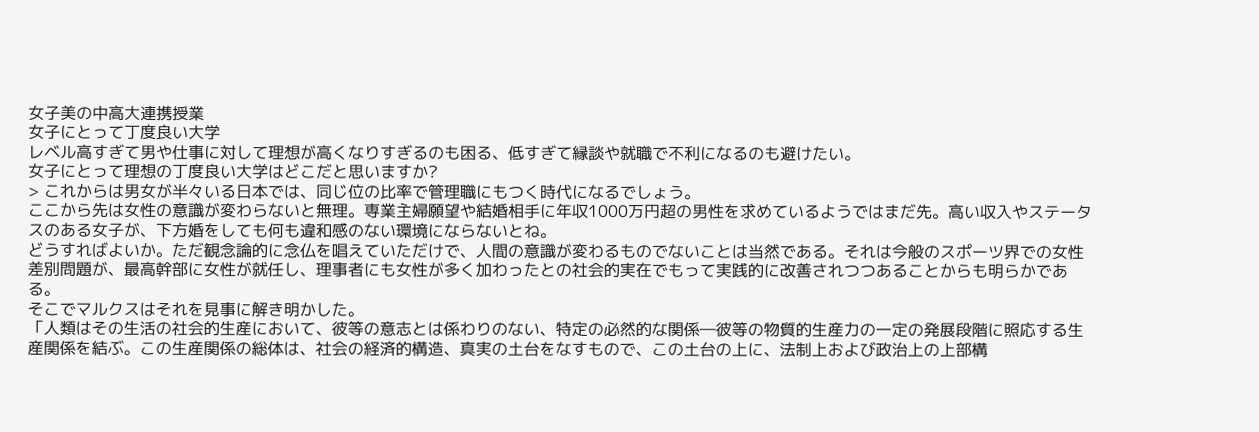女子美の中高大連携授業
女子にとって丁度良い大学
レベル高すぎて男や仕事に対して理想が高くなりすぎるのも困る、低すぎて縁談や就職で不利になるのも避けたい。
女子にとって理想の丁度良い大学はどこだと思いますか?
> これからは男女が半々いる日本では、同じ位の比率で管理職にもつく時代になるでしょう。
ここから先は女性の意識が変わらないと無理。専業主婦願望や結婚相手に年収1000万円超の男性を求めているようではまだ先。高い収入やステータスのある女子が、下方婚をしても何も違和感のない環境にならないとね。
どうすればよいか。ただ観念論的に念仏を唱えていただけで、人間の意識が変わるものでないことは当然である。それは今般のスポーツ界での女性差別問題が、最高幹部に女性が就任し、理事者にも女性が多く加わったとの社会的実在でもって実践的に改善されつつあることからも明らかである。
そこでマルクスはそれを見事に解き明かした。
「人類はその生活の社会的生産において、彼等の意志とは係わりのない、特定の必然的な関係―彼等の物質的生産力の一定の発展段階に照応する生産関係を結ぶ。この生産関係の総体は、社会の経済的構造、真実の土台をなすもので、この土台の上に、法制上および政治上の上部構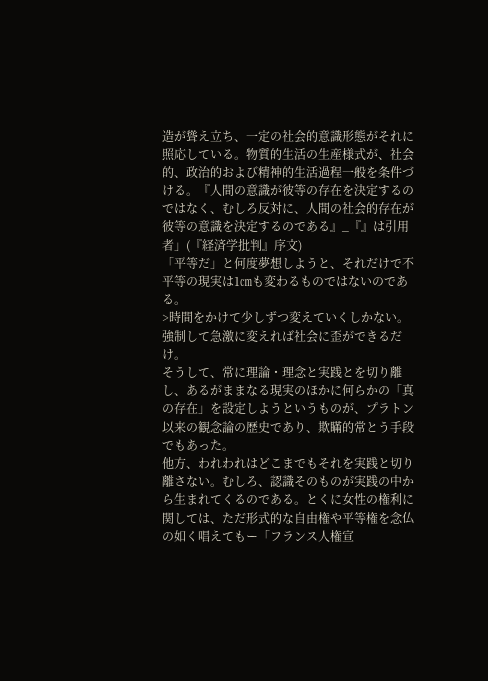造が聳え立ち、一定の社会的意識形態がそれに照応している。物質的生活の生産様式が、社会的、政治的および精神的生活過程一般を条件づける。『人間の意識が彼等の存在を決定するのではなく、むしろ反対に、人間の社会的存在が彼等の意識を決定するのである』_『』は引用者」(『経済学批判』序文)
「平等だ」と何度夢想しようと、それだけで不平等の現実は1㎝も変わるものではないのである。
>時間をかけて少しずつ変えていくしかない。強制して急激に変えれば社会に歪ができるだけ。
そうして、常に理論・理念と実践とを切り離し、あるがままなる現実のほかに何らかの「真の存在」を設定しようというものが、プラトン以来の観念論の歴史であり、欺瞞的常とう手段でもあった。
他方、われわれはどこまでもそれを実践と切り離さない。むしろ、認識そのものが実践の中から生まれてくるのである。とくに女性の権利に関しては、ただ形式的な自由権や平等権を念仏の如く唱えてもー「フランス人権宣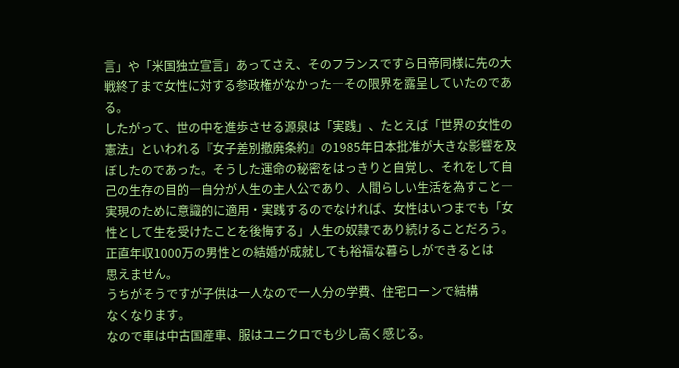言」や「米国独立宣言」あってさえ、そのフランスですら日帝同様に先の大戦終了まで女性に対する参政権がなかった―その限界を露呈していたのである。
したがって、世の中を進歩させる源泉は「実践」、たとえば「世界の女性の憲法」といわれる『女子差別撤廃条約』の1985年日本批准が大きな影響を及ぼしたのであった。そうした運命の秘密をはっきりと自覚し、それをして自己の生存の目的―自分が人生の主人公であり、人間らしい生活を為すこと―実現のために意識的に適用・実践するのでなければ、女性はいつまでも「女性として生を受けたことを後悔する」人生の奴隷であり続けることだろう。
正直年収1000万の男性との結婚が成就しても裕福な暮らしができるとは
思えません。
うちがそうですが子供は一人なので一人分の学費、住宅ローンで結構
なくなります。
なので車は中古国産車、服はユニクロでも少し高く感じる。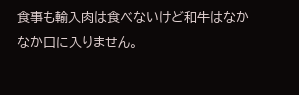食事も輸入肉は食べないけど和牛はなかなか口に入りません。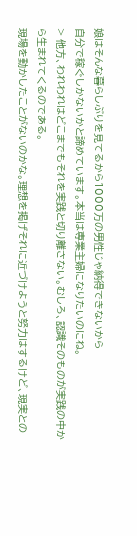娘はそんな暮らしぶりを見てるから1000万の男性じゃ納得できないから
自分で稼ぐしかないかと諦めています。本当は専業主婦になりたいのにね。
> 他方、われわれはどこまでもそれを実践と切り離さない。むしろ、認識そのものが実践の中から生まれてくるのである。
現場を動かしたことがないのかな。理想を掲げそれに近づけようと努力はするけど、現実との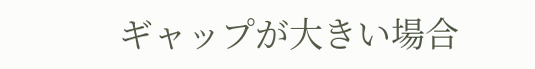ギャップが大きい場合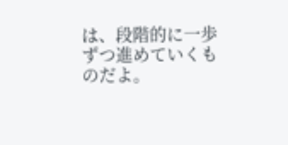は、段階的に一歩ずつ進めていくものだよ。